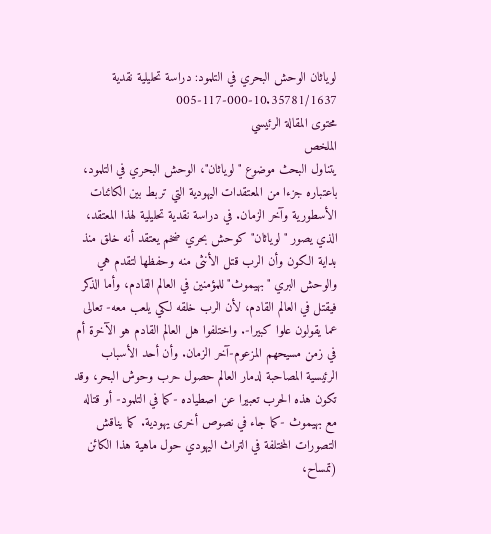لوياثان الوحش البحري في التلمود: دراسة تحليلية نقدية 10.35781/1637-000-117-005
محتوى المقالة الرئيسي
الملخص
يتناول البحث موضوع "لوياثان"، الوحش البحري في التلمود، باعتباره جزءا من المعتقدات اليهودية التي تربط بين الكائنات الأسطورية وآخر الزمان. في دراسة نقدية تحليلية لهذا المعتقد، الذي يصور "لوياثان" كوحش بحري ضخم يعتقد أنه خلق منذ بداية الكون وأن الرب قتل الأنثى منه وحفظها لتقدم هي والوحش البري "بهيموث" للمؤمنين في العالم القادم، وأما الذكر فيقتل في العالم القادم، لأن الرب خلقه لكي يلعب معه- تعالى عما يقولون علوا كبيرا-. واختلفوا هل العالم القادم هو الآخرة أم في زمن مسيحهم المزعوم-آخر الزمان. وأن أحد الأسباب الرئيسية المصاحبة لدمار العالم حصول حرب وحوش البحر، وقد تكون هذه الحرب تعبيرا عن اصطياده -كما في التلمود- أو قتاله مع بهيموث -كما جاء في نصوص أخرى يهودية. كما يناقش التصورات المختلفة في التراث اليهودي حول ماهية هذا الكائن (تمساح،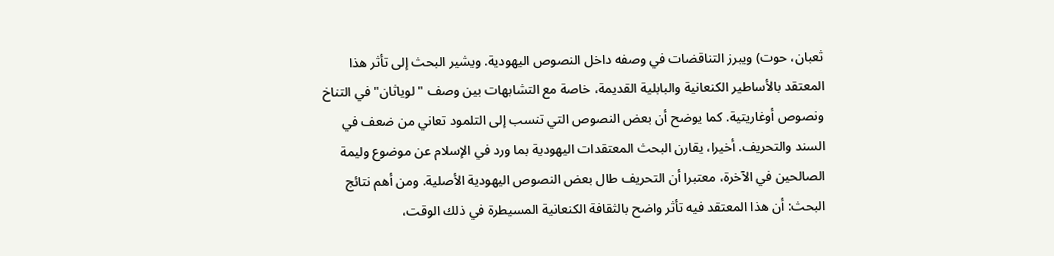ثعبان، حوت) ويبرز التناقضات في وصفه داخل النصوص اليهودية. ويشير البحث إلى تأثر هذا المعتقد بالأساطير الكنعانية والبابلية القديمة، خاصة مع التشابهات بين وصف "لوياثان" في التناخ ونصوص أوغاريتية. كما يوضح أن بعض النصوص التي تنسب إلى التلمود تعاني من ضعف في السند والتحريف. أخيرا، يقارن البحث المعتقدات اليهودية بما ورد في الإسلام عن موضوع وليمة الصالحين في الآخرة، معتبرا أن التحريف طال بعض النصوص اليهودية الأصلية. ومن أهم نتائج البحث: أن هذا المعتقد فيه تأثر واضح بالثقافة الكنعانية المسيطرة في ذلك الوقت،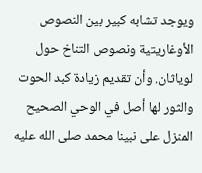ويوجد تشابه كبير بين النصوص الأوغاريتية ونصوص التناخ حول لوياثان. وأن تقديم زيادة كبد الحوت والثور لها أصل في الوحي الصحيح المنزل على نبينا محمد صلى الله عليه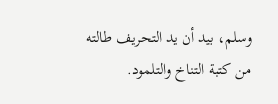وسلم، بيد أن يد التحريف طالته من كتبة التناخ والتلمود.